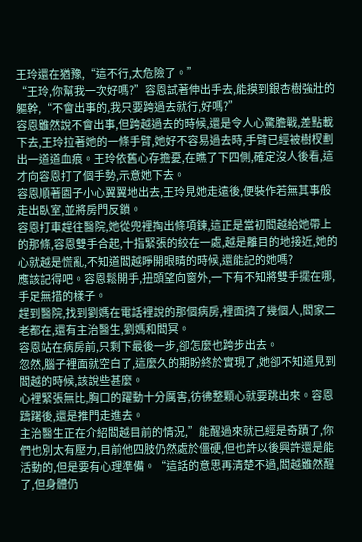王玲還在猶豫,“這不行,太危險了。”
“王玲,你幫我一次好嗎?”容恩試著伸出手去,能摸到銀杏樹強壯的軀幹,“不會出事的,我只要跨過去就行,好嗎?”
容恩雖然說不會出事,但跨越過去的時候,還是令人心驚膽戰,差點載下去,王玲拉著她的一條手臂,她好不容易過去時,手臂已經被樹杈劃出一道道血痕。王玲依舊心存擔憂,在瞧了下四側,確定沒人後看,這才向容恩打了個手勢,示意她下去。
容恩順著園子小心翼翼地出去,王玲見她走遠後,便裝作若無其事般走出臥室,並將房門反鎖。
容恩打車趕往醫院,她從兜裡掏出條項鍊,這正是當初閻越給她帶上的那條,容恩雙手合起,十指緊張的絞在一處,越是離目的地接近,她的心就越是慌亂,不知道閻越睜開眼睛的時候,還能記的她嗎?
應該記得吧。容恩鬆開手,扭頭望向窗外,一下有不知將雙手擺在哪,手足無措的樣子。
趕到醫院,找到劉媽在電話裡說的那個病房,裡面擠了幾個人,閻家二老都在,還有主治醫生,劉媽和閻冥。
容恩站在病房前,只剩下最後一步,卻怎麼也跨步出去。
忽然,腦子裡面就空白了,這麼久的期盼終於實現了,她卻不知道見到閻越的時候,該說些甚麼。
心裡緊張無比,胸口的躍動十分厲害,彷彿整顆心就要跳出來。容恩躊躇後,還是推門走進去。
主治醫生正在介紹閻越目前的情況,”能醒過來就已經是奇蹟了,你們也別太有壓力,目前他四肢仍然處於僵硬,但也許以後興許還是能活動的,但是要有心理準備。“這話的意思再清楚不過,閻越雖然醒了,但身體仍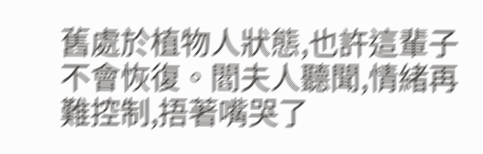舊處於植物人狀態,也許這輩子不會恢復。閻夫人聽聞,情緒再難控制,捂著嘴哭了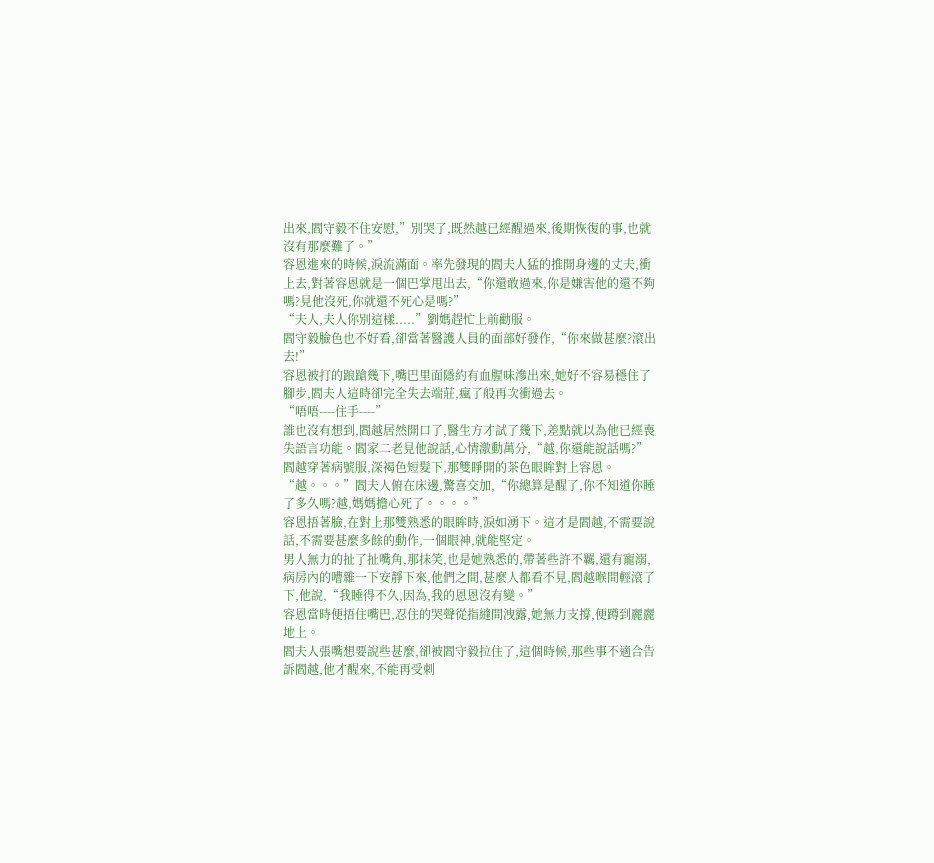出來,閻守毅不住安慰,”別哭了,既然越已經醒過來,後期恢復的事,也就沒有那麼難了。”
容恩進來的時候,淚流滿面。率先發現的閻夫人猛的推開身邊的丈夫,衝上去,對著容恩就是一個巴掌甩出去,“你還敢過來,你是嫌害他的還不夠嗎?見他沒死,你就還不死心是嗎?”
“夫人,夫人你別這樣.....”劉媽趕忙上前勸服。
閻守毅臉色也不好看,卻當著醫護人員的面部好發作,“你來做甚麼?滾出去!”
容恩被打的踉蹌幾下,嘴巴里面隱約有血腥味滲出來,她好不容易穩住了腳步,閻夫人這時卻完全失去端莊,瘋了般再次衝過去。
“唔唔----住手----”
誰也沒有想到,閻越居然開口了,醫生方才試了幾下,差點就以為他已經喪失語言功能。閻家二老見他說話,心情激動萬分,“越,你還能說話嗎?”
閻越穿著病號服,深褐色短髮下,那雙睜開的茶色眼眸對上容恩。
“越。。。”閻夫人俯在床邊,驚喜交加,“你總算是醒了,你不知道你睡了多久嗎?越,媽媽擔心死了。。。。”
容恩捂著臉,在對上那雙熟悉的眼眸時,淚如湧下。這才是閻越,不需要說話,不需要甚麼多餘的動作,一個眼神,就能堅定。
男人無力的扯了扯嘴角,那抹笑,也是她熟悉的,帶著些許不羈,還有寵溺,病房內的嘈雜一下安靜下來,他們之間,甚麼人都看不見,閻越喉間輕滾了下,他說,“我睡得不久,因為,我的恩恩沒有變。”
容恩當時便捂住嘴巴,忍住的哭聲從指縫間洩露,她無力支撐,便蹲到麗麗地上。
閻夫人張嘴想要說些甚麼,卻被閻守毅拉住了,這個時候,那些事不適合告訴閻越,他才醒來,不能再受刺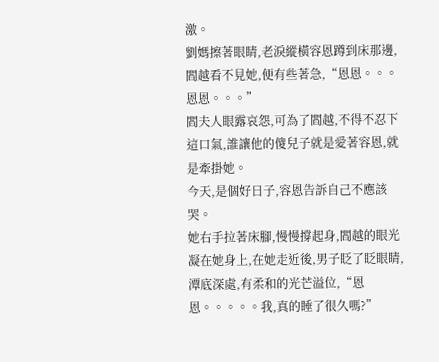激。
劉媽擦著眼睛,老淚縱橫容恩蹲到床那邊,閻越看不見她,便有些著急,“恩恩。。。恩恩。。。”
閻夫人眼露哀怨,可為了閻越,不得不忍下這口氣,誰讓他的傻兒子就是愛著容恩,就是牽掛她。
今天,是個好日子,容恩告訴自己不應該哭。
她右手拉著床腳,慢慢撐起身,閻越的眼光凝在她身上,在她走近後,男子眨了眨眼睛,潭底深處,有柔和的光芒溢位,“恩恩。。。。。我,真的睡了很久嗎?”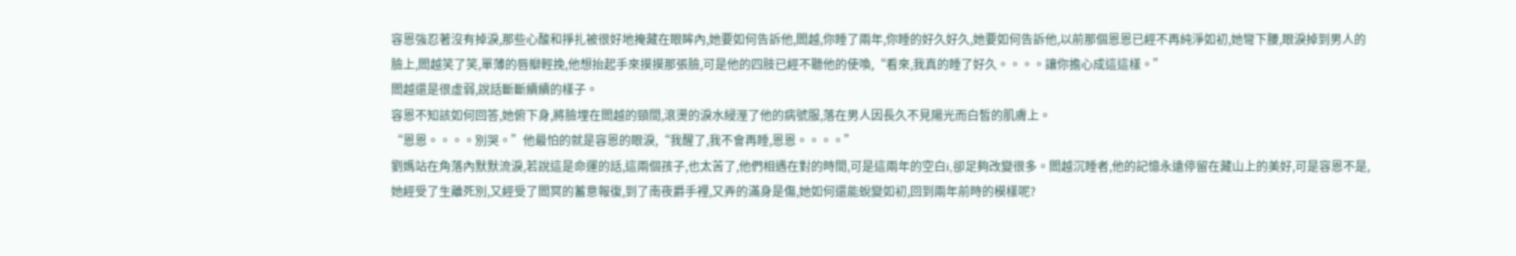容恩強忍著沒有掉淚,那些心酸和掙扎被很好地掩藏在眼眸內,她要如何告訴他,閻越,你睡了兩年,你睡的好久好久,她要如何告訴他,以前那個恩恩已經不再純淨如初,她彎下腰,眼淚掉到男人的臉上,閻越笑了笑,單薄的唇瓣輕挽,他想抬起手來摸摸那張臉,可是他的四肢已經不聽他的使喚,“看來,我真的睡了好久。。。。讓你擔心成這這樣。”
閻越還是很虛弱,說話斷斷續續的樣子。
容恩不知該如何回答,她俯下身,將臉埋在閻越的頸間,滾燙的淚水綅溼了他的病號服,落在男人因長久不見陽光而白皙的肌膚上。
“恩恩。。。。別哭。”他最怕的就是容恩的眼淚,“我醒了,我不會再睡,恩恩。。。。”
劉媽站在角落內默默流淚,若說這是命運的話,這兩個孩子,也太苦了,他們相遇在對的時間,可是這兩年的空白i,卻足夠改變很多。閻越沉睡者,他的記憶永遠停留在藏山上的美好,可是容恩不是,她經受了生離死別,又經受了閻冥的蓄意報復,到了南夜爵手裡,又弄的滿身是傷,她如何還能蛻變如初,回到兩年前時的模樣呢?